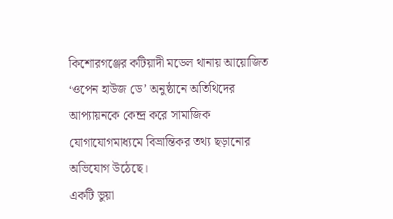কিশোরগঞ্জের কটিয়াদী মডেল থানায় আয়োজিত ‘ওপেন হাউজ ডে’ অনুষ্ঠানে অতিথিদের আপ্যায়নকে কেন্দ্র করে সামাজিক যোগাযোগমাধ্যমে বিভ্রান্তিকর তথ্য ছড়ানোর অভিযোগ উঠেছে।
একটি ভুয়া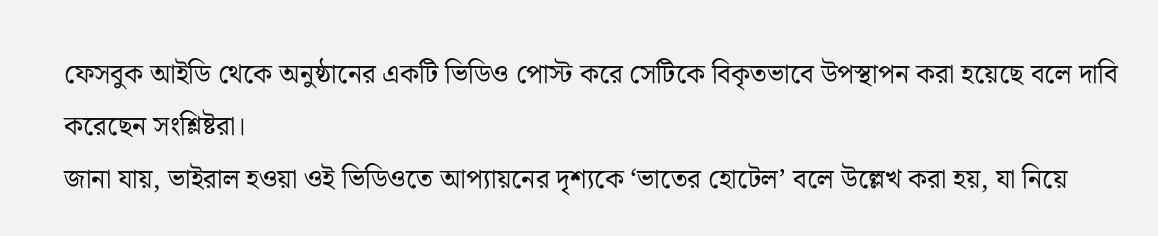ফেসবুক আইডি থেকে অনুষ্ঠানের একটি ভিডিও পোস্ট করে সেটিকে বিকৃতভাবে উপস্থাপন করা হয়েছে বলে দাবি করেছেন সংশ্লিষ্টরা।
জানা যায়, ভাইরাল হওয়া ওই ভিডিওতে আপ্যায়নের দৃশ্যকে ‘ভাতের হোটেল’ বলে উল্লেখ করা হয়, যা নিয়ে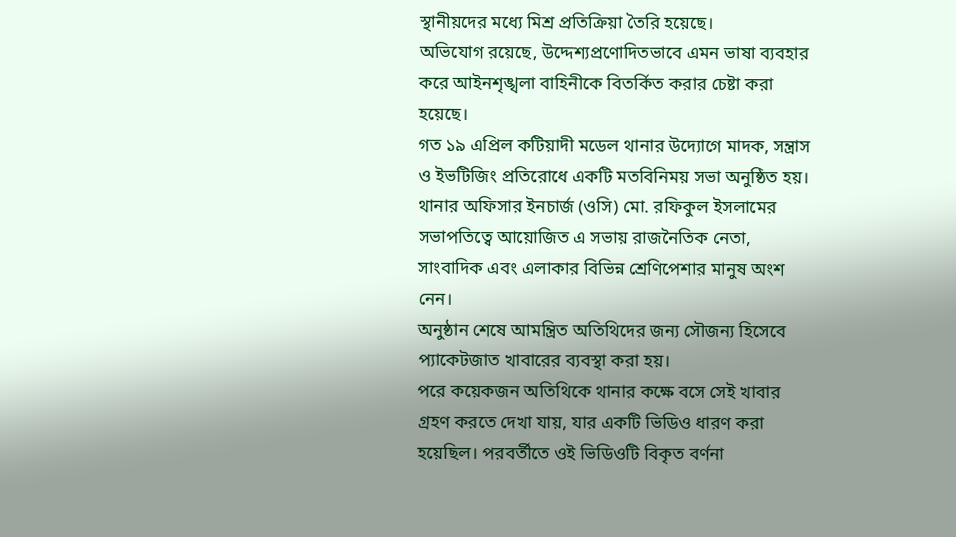স্থানীয়দের মধ্যে মিশ্র প্রতিক্রিয়া তৈরি হয়েছে।
অভিযোগ রয়েছে, উদ্দেশ্যপ্রণোদিতভাবে এমন ভাষা ব্যবহার করে আইনশৃঙ্খলা বাহিনীকে বিতর্কিত করার চেষ্টা করা হয়েছে।
গত ১৯ এপ্রিল কটিয়াদী মডেল থানার উদ্যোগে মাদক, সন্ত্রাস ও ইভটিজিং প্রতিরোধে একটি মতবিনিময় সভা অনুষ্ঠিত হয়।
থানার অফিসার ইনচার্জ (ওসি) মো. রফিকুল ইসলামের সভাপতিত্বে আয়োজিত এ সভায় রাজনৈতিক নেতা, সাংবাদিক এবং এলাকার বিভিন্ন শ্রেণিপেশার মানুষ অংশ নেন।
অনুষ্ঠান শেষে আমন্ত্রিত অতিথিদের জন্য সৌজন্য হিসেবে প্যাকেটজাত খাবারের ব্যবস্থা করা হয়।
পরে কয়েকজন অতিথিকে থানার কক্ষে বসে সেই খাবার গ্রহণ করতে দেখা যায়, যার একটি ভিডিও ধারণ করা হয়েছিল। পরবর্তীতে ওই ভিডিওটি বিকৃত বর্ণনা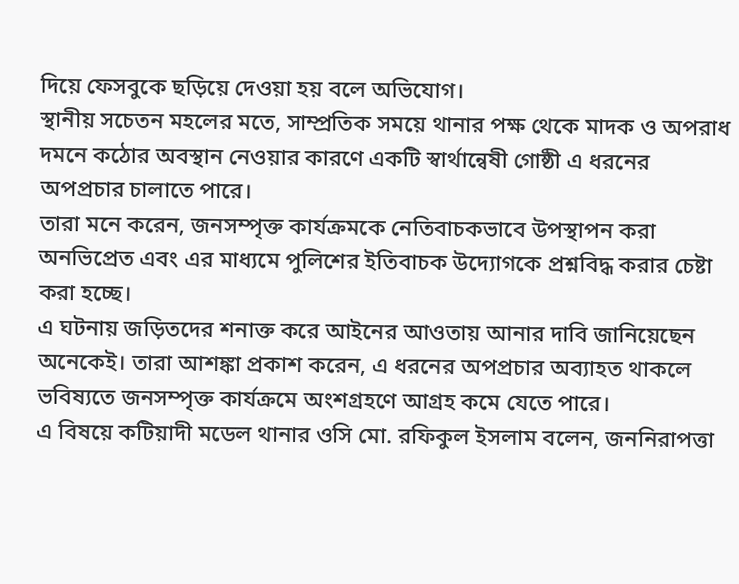দিয়ে ফেসবুকে ছড়িয়ে দেওয়া হয় বলে অভিযোগ।
স্থানীয় সচেতন মহলের মতে, সাম্প্রতিক সময়ে থানার পক্ষ থেকে মাদক ও অপরাধ দমনে কঠোর অবস্থান নেওয়ার কারণে একটি স্বার্থান্বেষী গোষ্ঠী এ ধরনের অপপ্রচার চালাতে পারে।
তারা মনে করেন, জনসম্পৃক্ত কার্যক্রমকে নেতিবাচকভাবে উপস্থাপন করা অনভিপ্রেত এবং এর মাধ্যমে পুলিশের ইতিবাচক উদ্যোগকে প্রশ্নবিদ্ধ করার চেষ্টা করা হচ্ছে।
এ ঘটনায় জড়িতদের শনাক্ত করে আইনের আওতায় আনার দাবি জানিয়েছেন অনেকেই। তারা আশঙ্কা প্রকাশ করেন, এ ধরনের অপপ্রচার অব্যাহত থাকলে ভবিষ্যতে জনসম্পৃক্ত কার্যক্রমে অংশগ্রহণে আগ্রহ কমে যেতে পারে।
এ বিষয়ে কটিয়াদী মডেল থানার ওসি মো. রফিকুল ইসলাম বলেন, জননিরাপত্তা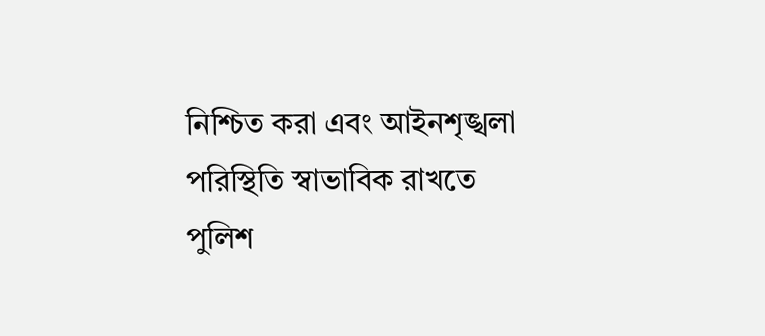নিশ্চিত করা এবং আইনশৃঙ্খলা পরিস্থিতি স্বাভাবিক রাখতে পুলিশ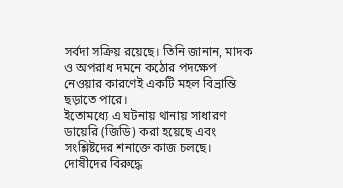সর্বদা সক্রিয় রয়েছে। তিনি জানান, মাদক ও অপরাধ দমনে কঠোর পদক্ষেপ নেওয়ার কারণেই একটি মহল বিভ্রান্তি ছড়াতে পারে।
ইতোমধ্যে এ ঘটনায় থানায় সাধারণ ডায়েরি (জিডি) করা হয়েছে এবং সংশ্লিষ্টদের শনাক্তে কাজ চলছে। দোষীদের বিরুদ্ধে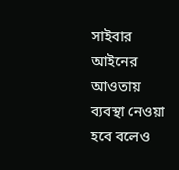সাইবার আইনের আওতায় ব্যবস্থা নেওয়া হবে বলেও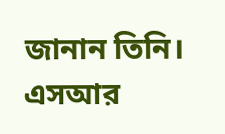জানান তিনি।
এসআর